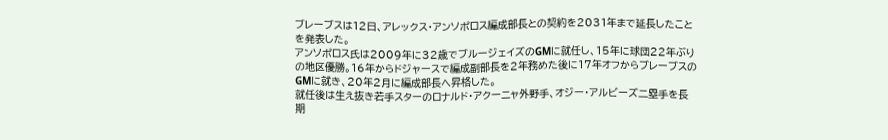ブレーブスは12日、アレックス・アンソポロス編成部長との契約を2031年まで延長したことを発表した。
アンソポロス氏は2009年に32歳でブルージェイズのGMに就任し、15年に球団22年ぶりの地区優勝。16年からドジャースで編成副部長を2年務めた後に17年オフからブレーブスのGMに就き、20年2月に編成部長へ昇格した。
就任後は生え抜き若手スターのロナルド・アクーニャ外野手、オジー・アルビーズ二塁手を長期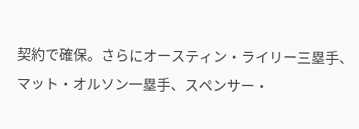契約で確保。さらにオースティン・ライリー三塁手、マット・オルソン一塁手、スペンサー・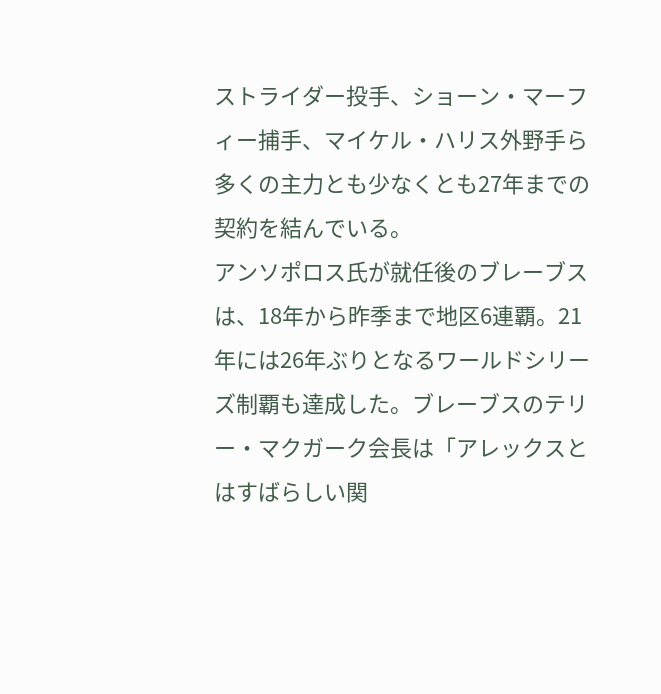ストライダー投手、ショーン・マーフィー捕手、マイケル・ハリス外野手ら多くの主力とも少なくとも27年までの契約を結んでいる。
アンソポロス氏が就任後のブレーブスは、18年から昨季まで地区6連覇。21年には26年ぶりとなるワールドシリーズ制覇も達成した。ブレーブスのテリー・マクガーク会長は「アレックスとはすばらしい関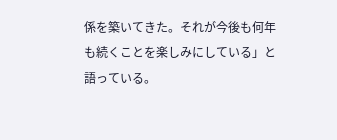係を築いてきた。それが今後も何年も続くことを楽しみにしている」と語っている。